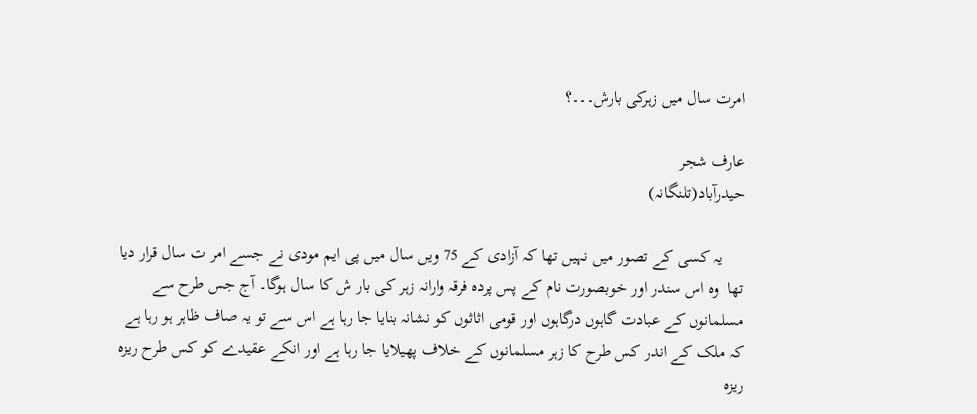امرت سال میں زہرکی بارش۔۔۔؟

عارف شجر
حیدرآباد(تلنگانہ)

     یہ کسی کے تصور میں نہیں تھا کہ آزادی کے 75 ویں سال میں پی ایم مودی نے جسے امر ت سال قرار دیا تھا  وہ اس سندر اور خوبصورت نام کے پس پردہ فرقہ وارانہ زہر کی بار ش کا سال ہوگا۔ آج جس طرح سے مسلمانوں کے عبادت گاہوں درگاہوں اور قومی اثاثوں کو نشانہ بنایا جا رہا ہے اس سے تو یہ صاف ظاہر ہو رہا ہے کہ ملک کے اندر کس طرح کا زہر مسلمانوں کے خلاف پھیلایا جا رہا ہے اور انکے عقیدے کو کس طرح ریزہ ریزہ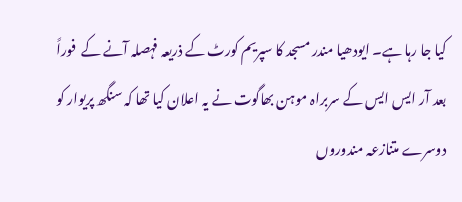کیا جا رہا ہے۔ ایودھیا مندر مسجد کا سپریم کورٹ کے ذریعہ فہصلہ آنے کے  فوراً بعد آر ایس ایس کے سربراہ موہن بھاگوت نے یہ اعلان کیا تھا کہ سنگھ پریوار کو دوسرے متنازعہ مندوروں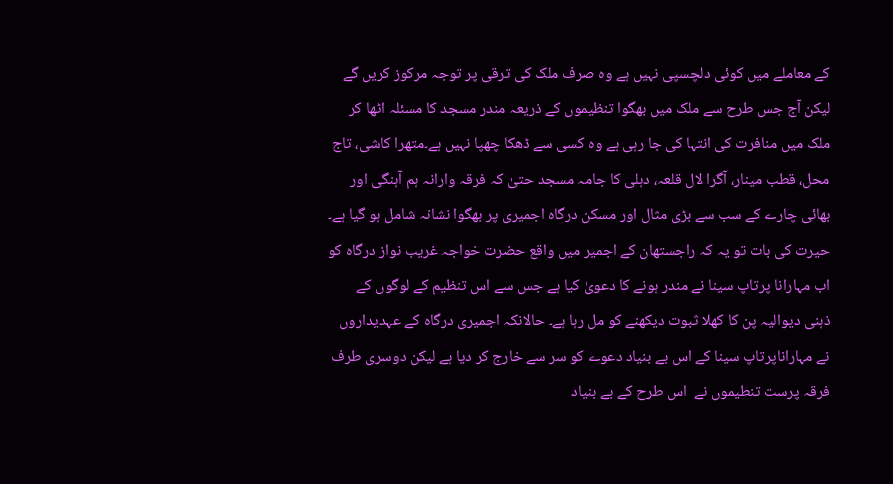کے معاملے میں کوئی دلچسپی نہیں ہے وہ صرف ملک کی ترقی پر توجہ مرکوز کریں گے لیکن آج جس طرح سے ملک میں بھگوا تنظیموں کے ذریعہ مندر مسجد کا مسئلہ اٹھا کر ملک میں منافرت کی انتہا کی جا رہی ہے وہ کسی سے ڈھکا چھپا نہیں ہے۔متھرا کاشی، تاج محل، قطب مینار، آگرا لال قلعہ، دہلی کا جامہ مسجد حتیٰ کہ فرقہ وارانہ ہم آہنگی اور بھائی چارے کے سب سے بڑی مثال اور مسکن درگاہ اجمیری پر بھگوا نشانہ شامل ہو گیا ہے۔
حیرت کی بات تو یہ کہ راجستھان کے اجمیر میں واقع حضرت خواجہ غریب نواز درگاہ کو اب مہارانا پرتاپ سینا نے مندر ہونے کا دعویٰ کیا ہے جس سے اس تنظیم کے لوگوں کے ذہنی دیوالیہ پن کا کھلا ثبوت دیکھنے کو مل رہا ہے۔ حالانکہ اجمیری درگاہ کے عہدیداروں نے مہاراناپرتاپ سینا کے اس بے بنیاد دعوے کو سر سے خارج کر دیا ہے لیکن دوسری طرف فرقہ پرست تنطیموں نے  اس طرح کے بے بنیاد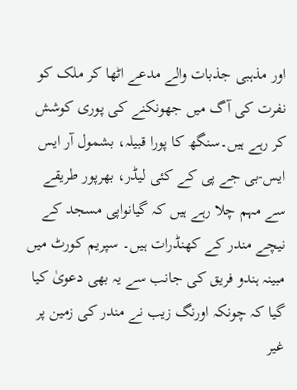اور مذہبی جذبات والے مدعے اٹھا کر ملک کو نفرت کی آگ میں جھونکنے کی پوری کوشش کر رہے ہیں۔سنگھ کا پورا قبیلہ، بشمول آر ایس ایس-بی جے پی کے کئی لیڈر، بھرپور طریقے سے مہم چلا رہے ہیں کہ گیانواپی مسجد کے نیچے مندر کے کھنڈرات ہیں۔ سپریم کورٹ میں مبینہ ہندو فریق کی جانب سے یہ بھی دعویٰ کیا گیا کہ چونکہ اورنگ زیب نے مندر کی زمین پر غیر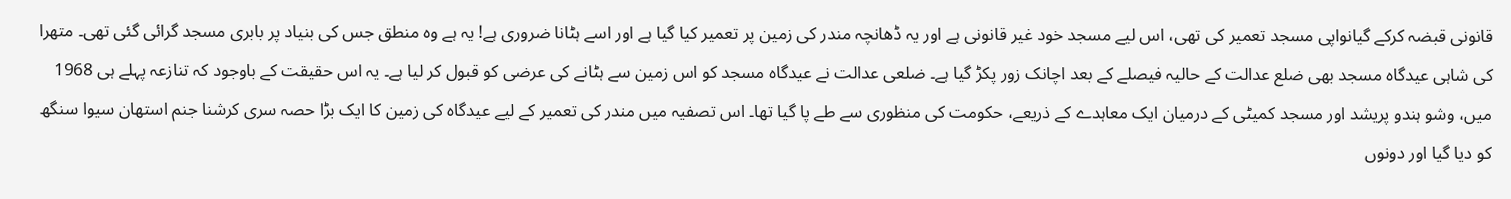قانونی قبضہ کرکے گیانواپی مسجد تعمیر کی تھی، اس لیے مسجد خود غیر قانونی ہے اور یہ ڈھانچہ مندر کی زمین پر تعمیر کیا گیا ہے اور اسے ہٹانا ضروری ہے! یہ ہے وہ منطق جس کی بنیاد پر بابری مسجد گرائی گئی تھی۔ متھرا کی شاہی عیدگاہ مسجد بھی ضلع عدالت کے حالیہ فیصلے کے بعد اچانک زور پکڑ گیا ہے۔ ضلعی عدالت نے عیدگاہ مسجد کو اس زمین سے ہٹانے کی عرضی کو قبول کر لیا ہے۔ یہ اس حقیقت کے باوجود کہ تنازعہ پہلے ہی 1968 میں، وشو ہندو پریشد اور مسجد کمیٹی کے درمیان ایک معاہدے کے ذریعے، حکومت کی منظوری سے طے پا گیا تھا۔ اس تصفیہ میں مندر کی تعمیر کے لیے عیدگاہ کی زمین کا ایک بڑا حصہ سری کرشنا جنم استھان سیوا سنگھ کو دیا گیا اور دونوں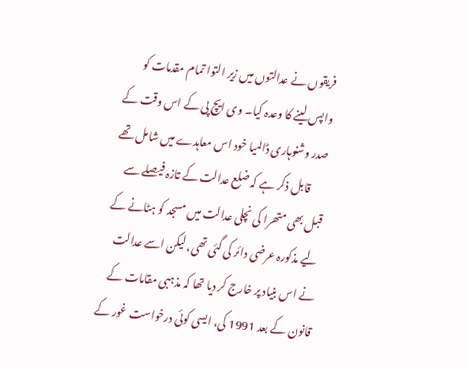فریقوں نے عدالتوں میں زیر التوا تمام مقدمات کو واپس لینے کا وعدہ کیا۔ وی ایچ پی کے اس وقت کے صدر وشنوہاری ڈالمیا خود اس معاہدے میں شامل تھے
       قابل ذکر ہے کہ ضلع عدالت کے تازہ فیصلے سے قبل بھی متھرا کی نچلی عدالت میں مسجد کو ہٹانے کے لیے مذکورہ عرضی دائر کی گئی تھی، لیکن اسے عدالت نے اس بنیاد پر خارج کر دیا تھا کہ مذہبی مقامات کے قانون کے بعد 1991 کی، ایسی کوئی درخواست غور کے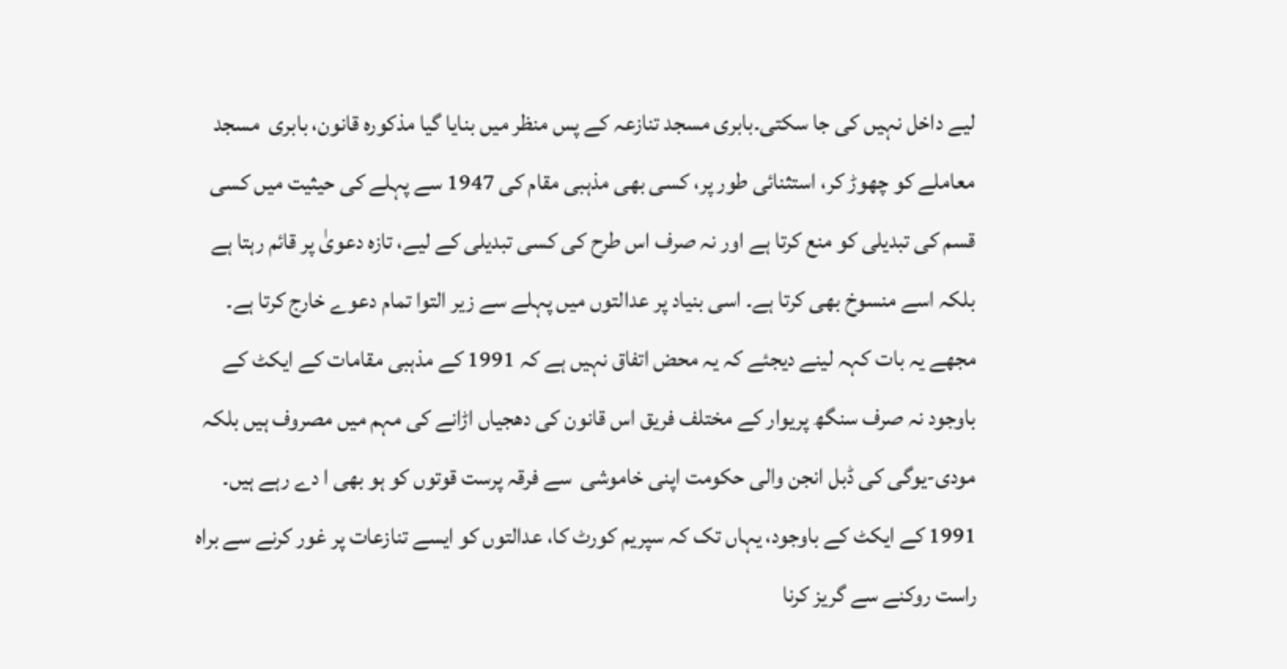لیے داخل نہیں کی جا سکتی۔بابری مسجد تنازعہ کے پس منظر میں بنایا گیا مذکورہ قانون، بابری  مسجد معاملے کو چھوڑ کر، استثنائی طور پر، کسی بھی مذہبی مقام کی 1947 سے پہلے کی حیثیت میں کسی قسم کی تبدیلی کو منع کرتا ہے اور نہ صرف اس طرح کی کسی تبدیلی کے لیے، تازہ دعویٰ پر قائم رہتا ہے بلکہ اسے منسوخ بھی کرتا ہے۔ اسی بنیاد پر عدالتوں میں پہلے سے زیر التوا تمام دعوے خارج کرتا ہے۔ مجھے یہ بات کہہ لینے دیجئے کہ یہ محض اتفاق نہیں ہے کہ 1991 کے مذہبی مقامات کے ایکٹ کے باوجود نہ صرف سنگھ پریوار کے مختلف فریق اس قانون کی دھجیاں اڑانے کی مہم میں مصروف ہیں بلکہ مودی-یوگی کی ڈبل انجن والی حکومت اپنی خاموشی  سے فرقہ پرست قوتوں کو ہو بھی ا دے رہے ہیں۔ 1991 کے ایکٹ کے باوجود، یہاں تک کہ سپریم کورٹ کا، عدالتوں کو ایسے تنازعات پر غور کرنے سے براہ راست روکنے سے گریز کرنا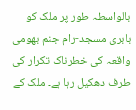بالواسطہ طور پر ملک کو بابری مسجد-رام جنم بھومی واقعہ کی خطرناک تکرار کی طرف دھکیل رہا ہے۔ ملک کے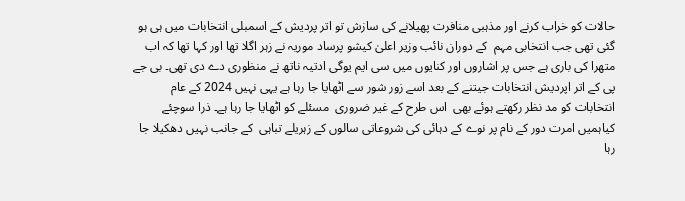حالات کو خراب کرنے اور مذہبی منافرت پھیلانے کی سازش تو اتر پردیش کے اسمبلی انتخابات میں ہی ہو گئی تھی جب انتخابی مہم  کے دوران نائب وزیر اعلیٰ کیشو پرساد موریہ نے زہر اگلا تھا اور کہا تھا کہ اب متھرا کی باری ہے جس پر اشاروں اور کنایوں میں سی ایم یوگی ادتیہ ناتھ نے منظوری دے دی تھی۔ بی جے پی کے اتر اپردیش انتخابات جیتنے کے بعد اسے زور شور سے اٹھایا جا رہا ہے یہی نہیں 2024 کے عام انتخابات کو مد نظر رکھتے ہوئے بھی  اس طرح کے غیر ضروری  مسئلے کو اٹھایا جا رہا ہے۔ ذرا سوچئے کیاہمیں امرت دور کے نام پر نوے کے دہائی کی شروعاتی سالوں کے زہریلے تباہی  کے جانب نہیں دھکیلا جا رہا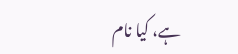ہے، کیا نام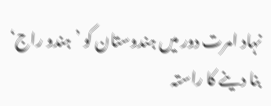نہاد امرت دور میں ہندوستان کو ’ہندو راج‘ بنا دینے کا راستہ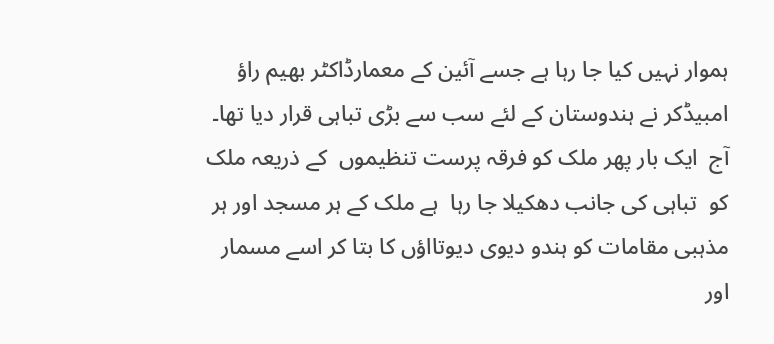ہموار نہیں کیا جا رہا ہے جسے آئین کے معمارڈاکٹر بھیم راؤ امبیڈکر نے ہندوستان کے لئے سب سے بڑی تباہی قرار دیا تھا۔ آج  ایک بار پھر ملک کو فرقہ پرست تنظیموں  کے ذریعہ ملک کو  تباہی کی جانب دھکیلا جا رہا  ہے ملک کے ہر مسجد اور ہر مذہبی مقامات کو ہندو دیوی دیوتااؤں کا بتا کر اسے مسمار اور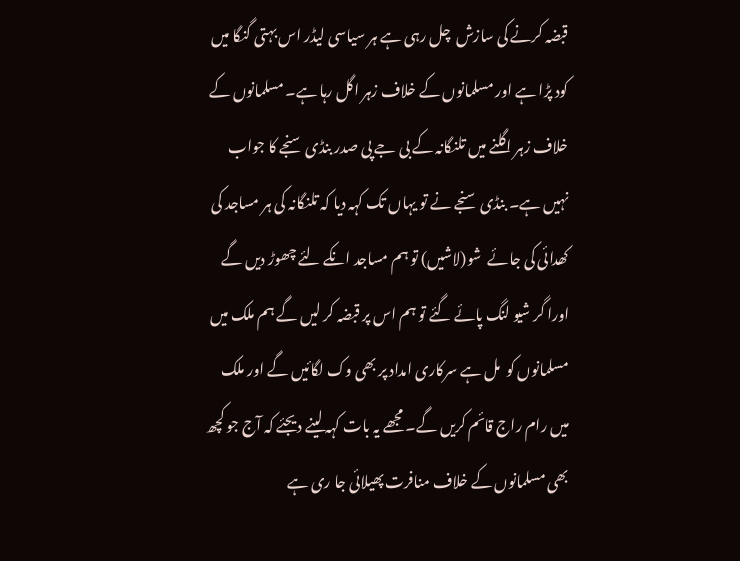قبضہ کرنے کی سازش  چل رہی ہے ہر سیاسی لیڈر اس بہتی گنگا میں کود پڑا ہے اور مسلمانوں کے خلاف زہر اگل رہا ہے۔ مسلمانوں کے خلاف زہر اگلنے میں تلنگانہ کے بی جے پی صدر بنڈی سنجے کا جواب نہیں ہے۔ بنڈی سنجے نے تو یہاں تک کہہ دیا کہ تلنگانہ کی ہر مساجد کی کھدائی کی جائے  شو(لاشیں) تو ہم مساجد انکے لئے چھوڑ دیں گے اورا گر شیو لنگ پائے گئے تو ہم اس پر قبضہ کر لیں گے ہم ملک میں  مسلمانوں کو  مل ہے سرکاری امداد پر بھی وک لگائیں گے اور ملک میں رام راج قائم کریں گے۔ مجھے یہ بات کہہ لینے دیجئے کہ آج جو کچھ  بھی مسلمانوں کے خلاف منافرت پھیلائی جا ری ہے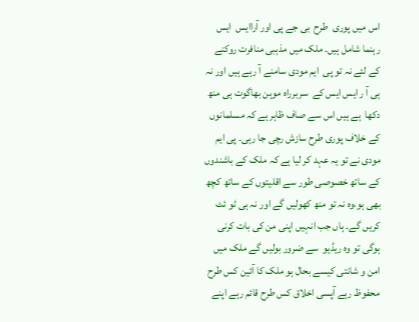اس میں پوری  طرح  بی جے پی اور آراایس  ایس رہنما شامل ہیں۔ ملک میں مذہبی منافرت روکنے کے لئے نہ تو پی  ایم مودی سامنے آ رہے ہیں اور نہ ہی آ ر ایس ایس کے  سربرراہ موہن بھاگوت ہی منھ دکھا  ہے ہیں اس سے صاف ظاہر ہے کہ مسلمانوں کے خلاف پوری طرح سازش رچی جا رہی۔ پی ایم مودی نے تو یہ عہد کر لیا ہے کہ ملک کے باشندوں کے ساتھ خصوصی طور سے اقلیتوں کے ساتھ کچھ بھی ہو،وہ نہ تو منھ کھولیں گے اور نہ ہی ٹو ئٹ کریں گے۔ ہاں جب انہیں اپنی من کی بات کرنی ہوگی تو وہ ریڈیو  سے ضرور بولیں گے ملک میں امن و شانتی کیسے بحال ہو ملک کا آئین کس طرح محفوظ رہے آپسی اخلاق کس طرح قائم رہے اپنے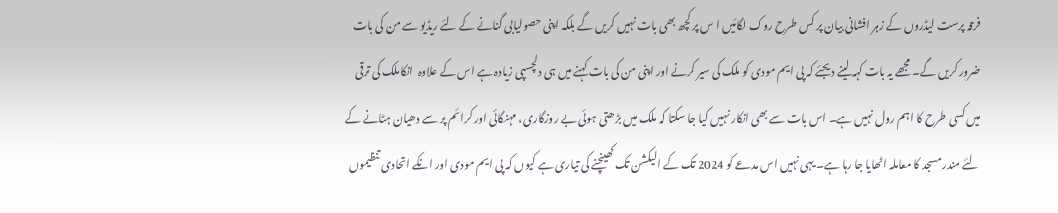فرقہ پرست لیڈروں کے زہر افشانی بیان پر کس طرح روک لگائیں ا س پر کچھ بھی بات نہیں کریں گے بلکہ اپنی حصولیابی گنانے کے لئے ریڈیو سے من کی بات ضرور کریں گے۔ مجھے یہ بات کہہ لینے دیجئے کہ پی ایم مودی کو ملک کی سیر کرنے اور اپنی من کی بات کہنے میں ہی دلچسپی زیادہ ہے اس کے علاوہ  انکاملک کی ترقی میں کسی طرح کا اہم رول نہیں ہے۔ اس بات سے بھی انکار نہیں کیا جا سکتا کہ ملک میں بڑھتی ہوئی بے روزگاری، مہنگائی اور کرائم پر سے دھیان ہٹانے کے لئے مندر مسجد کا معاملہ اٹھایا جا رہا ہے۔ یہی نہیں اس مدعے کو 2024 تک کے الیکشن تک کھینچنے کی تیاری ہے کیوں کہ پی ایم مودی اور انکے اتحادی تنظیموں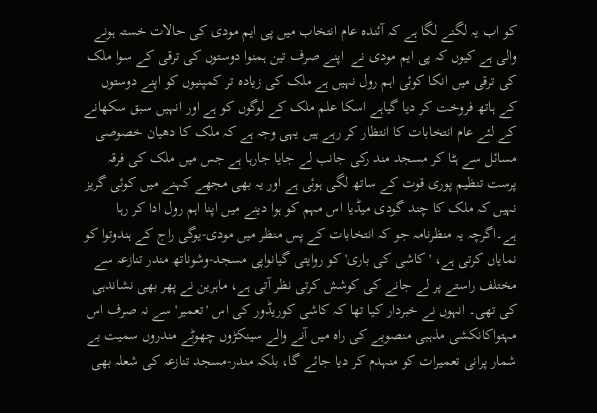کو اب یہ لگنے لگا ہے کہ آئندہ عام انتخاب میں پی ایم مودی کی حالات خستہ ہونے والی ہے کیوں کہ پی ایم مودی نے  اپنے صرف تین ہمنوا دوستوں کی ترقی کے سوا ملک کی ترقی میں انکا کوئی اہم رول نہیں ہے ملک کی زیادہ تر کمپنیوں کو اپنے دوستوں کے ہاتھ فروخت کر دیا گیاہے اسکا علم ملک کے لوگوں کو ہے اور انہیں سبق سکھانے کے لئے عام انتخابات کا انتظار کر رہے ہیں یہی وجہ ہے کہ ملک کا دھیان خصوصی مسائل سے ہٹا کر مسجد مند رکی جانب لے جایا جارہا ہے جس میں ملک کی فرقہ پرست تنظیم پوری قوت کے ساتھ لگی ہوئی ہے اور یہ بھی مجھے کہنے میں کوئی گریز نہیں کہ ملک کا چند گودی میڈیا اس مہم کو ہوا دینے میں اپنا اہم رول ادا کر رہا ہے۔اگرچہ یہ منظرنامہ جو کہ انتخابات کے پس منظر میں مودی-یوگی راج کے ہندوتوا کو نمایاں کرتی ہے، 'کاشی کی باری' کو روایتی گیانواپی مسجد-وشوناتھ مندر تنازعہ سے مختلف راستے پر لے جانے کی کوشش کرتی نظر آتی ہے، ماہرین نے پھر بھی نشاندہی کی تھی۔ انہوں نے خبردار کیا تھا کہ کاشی کوریڈور کی اس 'تعمیر' سے نہ صرف اس مہتواکانکشی مذہبی منصوبے کی راہ میں آنے والے سینکڑوں چھوٹے مندروں سمیت بے شمار پرانی تعمیرات کو منہدم کر دیا جائے گا، بلکہ مندر-مسجد تنازعہ کی شعلہ بھی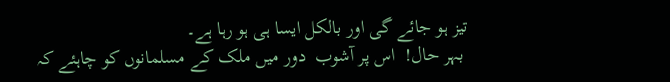تیز ہو جائے گی اور بالکل ایسا ہی ہو رہا ہے۔
 بہر حال!  اس پر آشوب  دور میں ملک کے مسلمانوں کو چاہئے کہ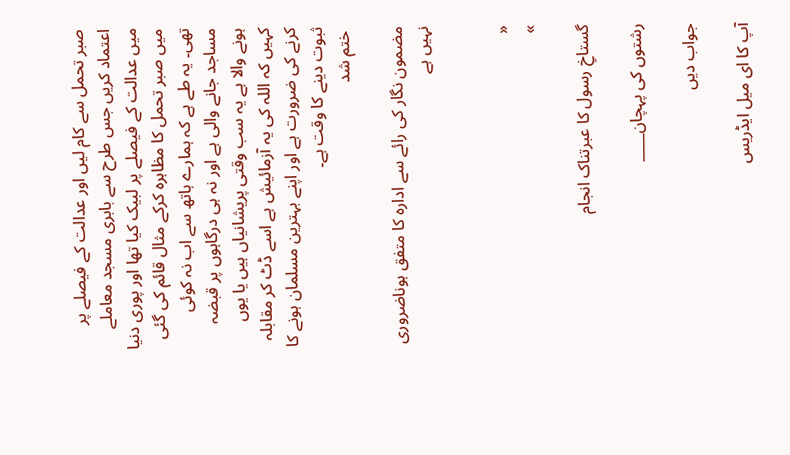صبر تحمل سے کام لیں اور عدالت کے فیصلے پر اعتماد کریں جس طرح سے بابری مسجد معاملے میں عدالت کے فیصلے پر لبیک کیا تھا اور پوری دنیا میں صبر تحمل کا مظاہرہ کرکے مثال قائم کی گئی تھی۔ یہ طے ہے کہ ہمارے ہاتھ سے اب نہ کوئی مساجد جانے والی ہے اور نہ ہی درگاہوں پر قبضہ ہونے والا ہے یہ سب وقتی پریشانیاں ہیں یا یوں کہیں کہ اللہ کی یہ آزمائیش ہے اسے ڈٹ کر مقابلہ کرنے کی ضرورت ہے اور اپنے بہترین مسلمان ہونے کا ثبوت دینے کا وقت ہے۔
 ختم شد

مضمون نگار کی رائے سے ادارہ کا متفق ہوناضروری نہیں ہے


«
»

گستاخِ رسول کا عبرتناک انجام

رشتوں کی پہچان____

جواب دیں

آپ کا ای میل ایڈریس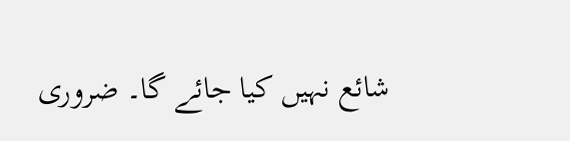شائع نہیں کیا جائے گا۔ ضروری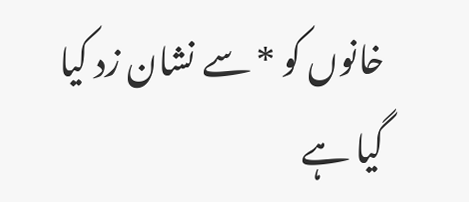خانوں کو * سے نشان زد کیا گیا ہے